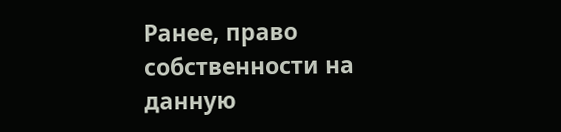Ранее, право собственности на данную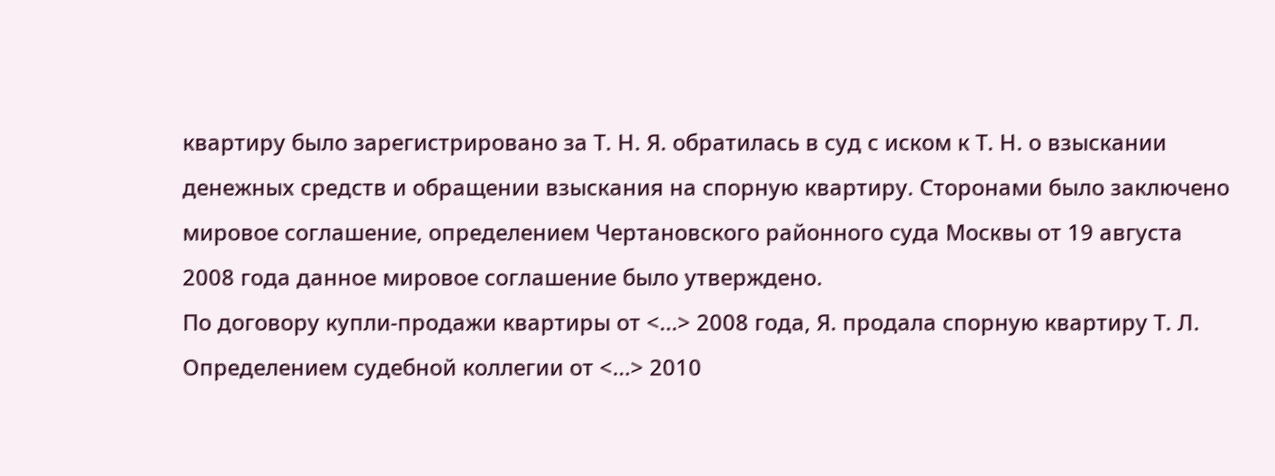квартиру было зарегистрировано за Т. Н. Я. обратилась в суд с иском к Т. Н. о взыскании денежных средств и обращении взыскания на спорную квартиру. Сторонами было заключено мировое соглашение, определением Чертановского районного суда Москвы от 19 августа 2008 года данное мировое соглашение было утверждено.
По договору купли-продажи квартиры от <...> 2008 года, Я. продала спорную квартиру Т. Л.
Определением судебной коллегии от <...> 2010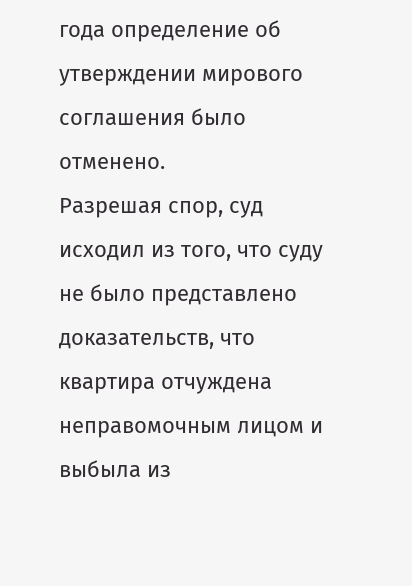года определение об утверждении мирового соглашения было отменено.
Разрешая спор, суд исходил из того, что суду не было представлено доказательств, что квартира отчуждена неправомочным лицом и выбыла из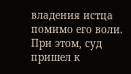владения истца помимо его воли. При этом, суд пришел к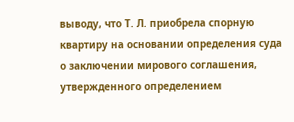выводу, что Т. Л. приобрела спорную квартиру на основании определения суда о заключении мирового соглашения, утвержденного определением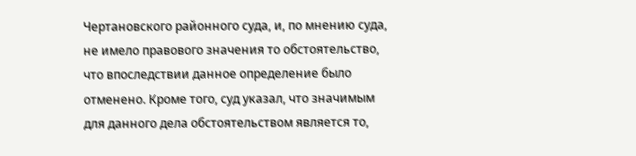Чертановского районного суда, и, по мнению суда, не имело правового значения то обстоятельство, что впоследствии данное определение было отменено. Кроме того, суд указал, что значимым для данного дела обстоятельством является то,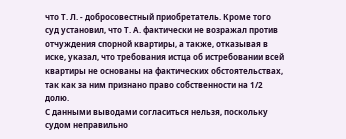что Т. Л. - добросовестный приобретатель. Кроме того суд установил, что Т. А. фактически не возражал против отчуждения спорной квартиры, а также, отказывая в иске, указал, что требования истца об истребовании всей квартиры не основаны на фактических обстоятельствах, так как за ним признано право собственности на 1/2 долю.
С данными выводами согласиться нельзя, поскольку судом неправильно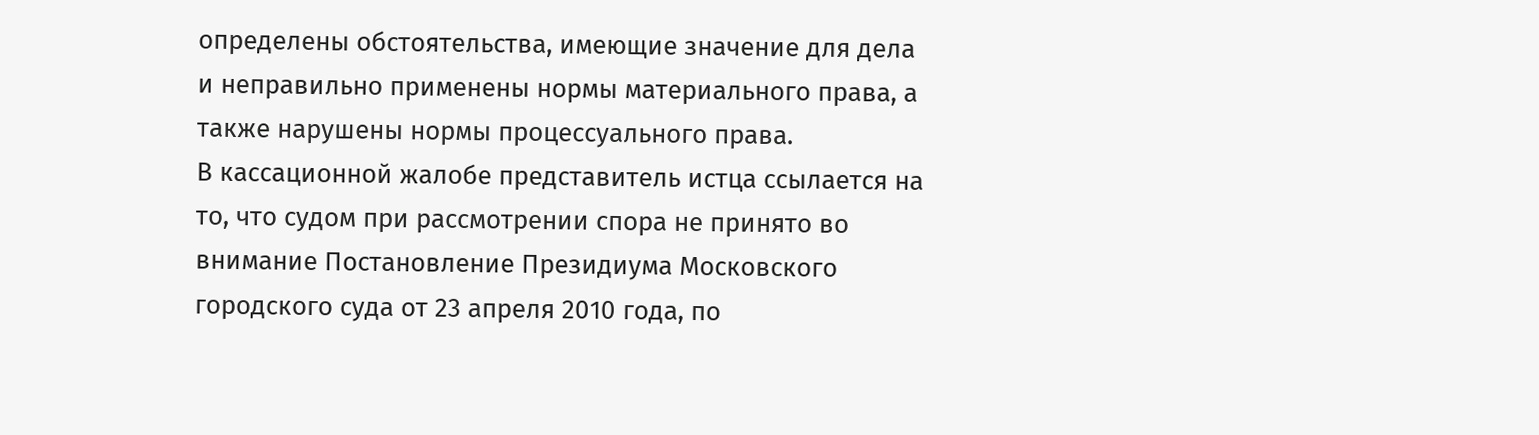определены обстоятельства, имеющие значение для дела и неправильно применены нормы материального права, а также нарушены нормы процессуального права.
В кассационной жалобе представитель истца ссылается на то, что судом при рассмотрении спора не принято во внимание Постановление Президиума Московского городского суда от 23 апреля 2010 года, по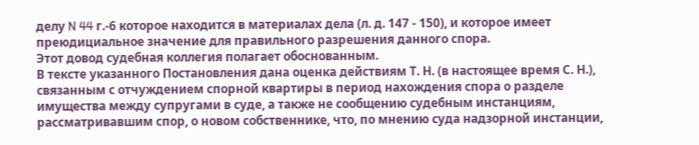делу N 44 г.-6 которое находится в материалах дела (л. д. 147 - 150), и которое имеет преюдициальное значение для правильного разрешения данного спора.
Этот довод судебная коллегия полагает обоснованным.
В тексте указанного Постановления дана оценка действиям Т. Н. (в настоящее время С. Н.), связанным с отчуждением спорной квартиры в период нахождения спора о разделе имущества между супругами в суде, а также не сообщению судебным инстанциям, рассматривавшим спор, о новом собственнике, что, по мнению суда надзорной инстанции,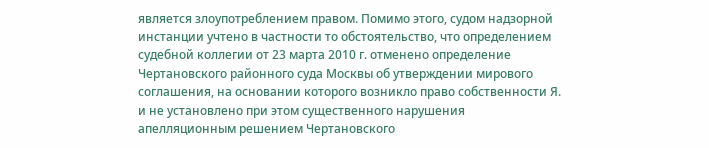является злоупотреблением правом. Помимо этого, судом надзорной инстанции учтено в частности то обстоятельство, что определением судебной коллегии от 23 марта 2010 г. отменено определение Чертановского районного суда Москвы об утверждении мирового соглашения, на основании которого возникло право собственности Я. и не установлено при этом существенного нарушения апелляционным решением Чертановского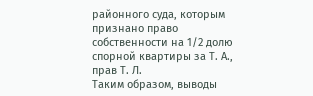районного суда, которым признано право собственности на 1/2 долю спорной квартиры за Т. А., прав Т. Л.
Таким образом, выводы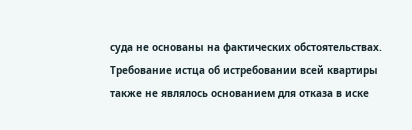суда не основаны на фактических обстоятельствах. Требование истца об истребовании всей квартиры также не являлось основанием для отказа в иске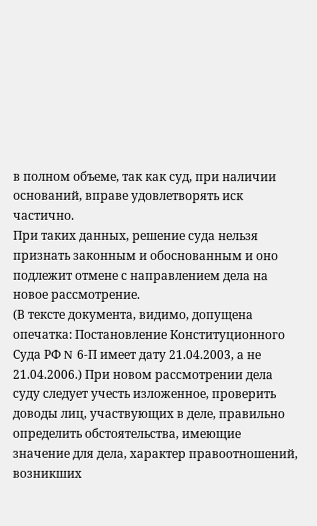в полном объеме, так как суд, при наличии оснований, вправе удовлетворять иск частично.
При таких данных, решение суда нельзя признать законным и обоснованным и оно подлежит отмене с направлением дела на новое рассмотрение.
(В тексте документа, видимо, допущена опечатка: Постановление Конституционного Суда РФ N 6-П имеет дату 21.04.2003, а не 21.04.2006.) При новом рассмотрении дела суду следует учесть изложенное, проверить доводы лиц, участвующих в деле, правильно определить обстоятельства, имеющие значение для дела, характер правоотношений, возникших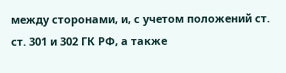между сторонами, и, с учетом положений ст. ст. 301 и 302 ГК РФ, а также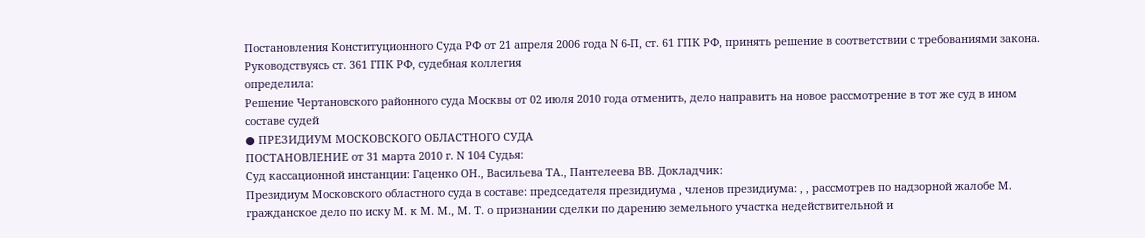Постановления Конституционного Суда РФ от 21 апреля 2006 года N 6-П, ст. 61 ГПК РФ, принять решение в соответствии с требованиями закона.
Руководствуясь ст. 361 ГПК РФ, судебная коллегия
определила:
Решение Чертановского районного суда Москвы от 02 июля 2010 года отменить, дело направить на новое рассмотрение в тот же суд в ином составе судей
● ПРЕЗИДИУМ МОСКОВСКОГО ОБЛАСТНОГО СУДА
ПОСТАНОВЛЕНИЕ от 31 марта 2010 г. N 104 Судья:
Суд кассационной инстанции: Гаценко ОН., Васильева ТА., Пантелеева ВВ. Докладчик:
Президиум Московского областного суда в составе: председателя президиума , членов президиума: , , рассмотрев по надзорной жалобе М. гражданское дело по иску М. к М. М., М. Т. о признании сделки по дарению земельного участка недействительной и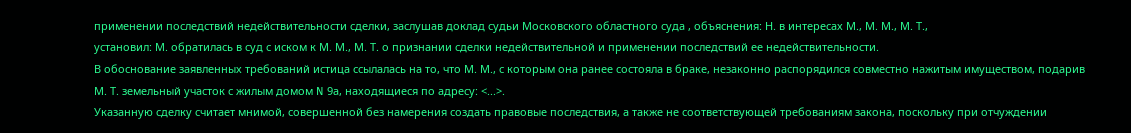применении последствий недействительности сделки, заслушав доклад судьи Московского областного суда , объяснения: Н. в интересах М., М. М., М. Т.,
установил: М. обратилась в суд с иском к М. М., М. Т. о признании сделки недействительной и применении последствий ее недействительности.
В обоснование заявленных требований истица ссылалась на то, что М. М., с которым она ранее состояла в браке, незаконно распорядился совместно нажитым имуществом, подарив М. Т. земельный участок с жилым домом N 9а, находящиеся по адресу: <...>.
Указанную сделку считает мнимой, совершенной без намерения создать правовые последствия, а также не соответствующей требованиям закона, поскольку при отчуждении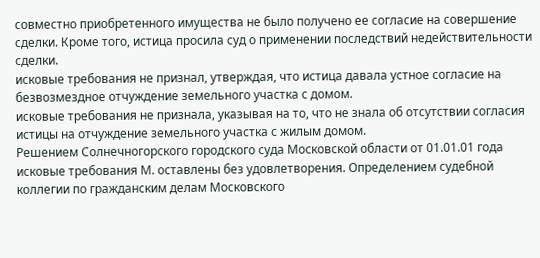совместно приобретенного имущества не было получено ее согласие на совершение сделки. Кроме того, истица просила суд о применении последствий недействительности сделки.
исковые требования не признал, утверждая, что истица давала устное согласие на безвозмездное отчуждение земельного участка с домом.
исковые требования не признала, указывая на то, что не знала об отсутствии согласия истицы на отчуждение земельного участка с жилым домом.
Решением Солнечногорского городского суда Московской области от 01.01.01 года исковые требования М. оставлены без удовлетворения. Определением судебной коллегии по гражданским делам Московского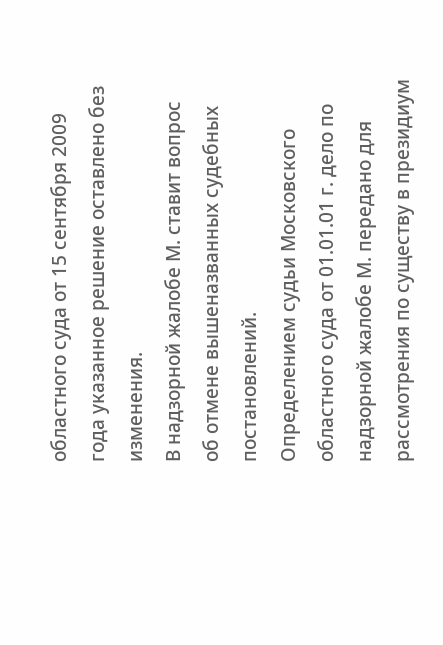областного суда от 15 сентября 2009 года указанное решение оставлено без изменения.
В надзорной жалобе М. ставит вопрос об отмене вышеназванных судебных постановлений.
Определением судьи Московского областного суда от 01.01.01 г. дело по надзорной жалобе М. передано для рассмотрения по существу в президиум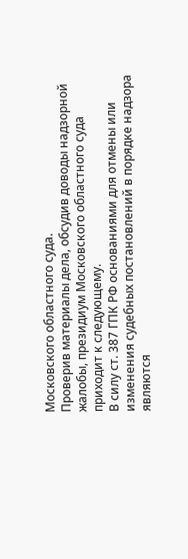Московского областного суда.
Проверив материалы дела, обсудив доводы надзорной жалобы, президиум Московского областного суда приходит к следующему.
В силу ст. 387 ГПК РФ основаниями для отмены или изменения судебных постановлений в порядке надзора являются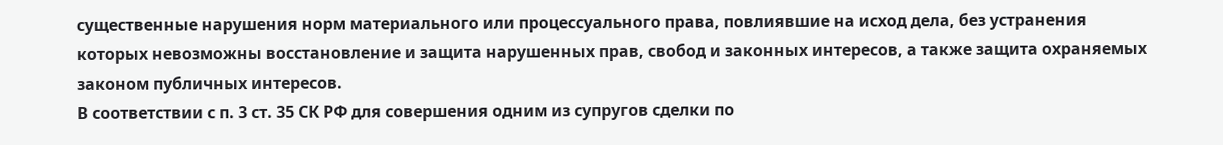существенные нарушения норм материального или процессуального права, повлиявшие на исход дела, без устранения которых невозможны восстановление и защита нарушенных прав, свобод и законных интересов, а также защита охраняемых законом публичных интересов.
В соответствии с п. 3 ст. 35 СК РФ для совершения одним из супругов сделки по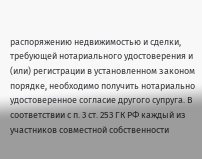распоряжению недвижимостью и сделки, требующей нотариального удостоверения и (или) регистрации в установленном законом порядке, необходимо получить нотариально удостоверенное согласие другого супруга. В соответствии с п. 3 ст. 253 ГК РФ каждый из участников совместной собственности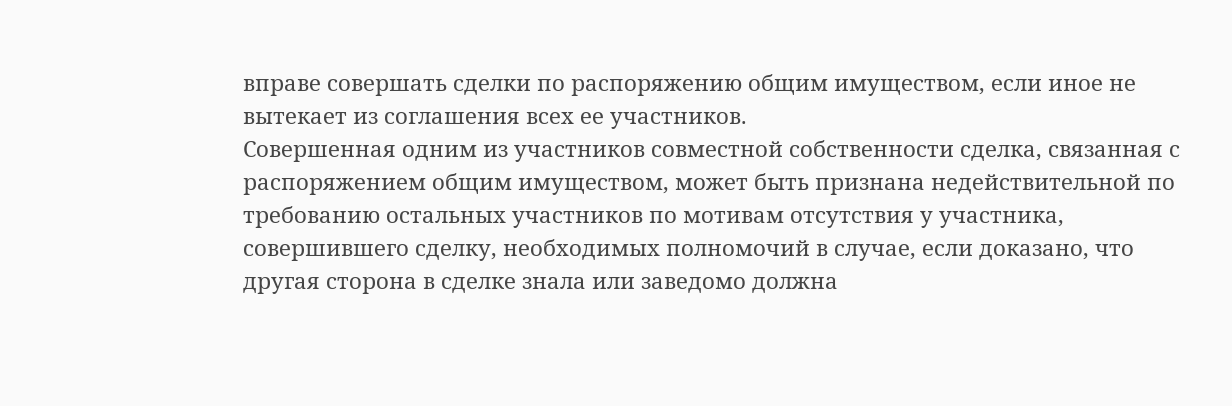вправе совершать сделки по распоряжению общим имуществом, если иное не вытекает из соглашения всех ее участников.
Совершенная одним из участников совместной собственности сделка, связанная с распоряжением общим имуществом, может быть признана недействительной по требованию остальных участников по мотивам отсутствия у участника, совершившего сделку, необходимых полномочий в случае, если доказано, что другая сторона в сделке знала или заведомо должна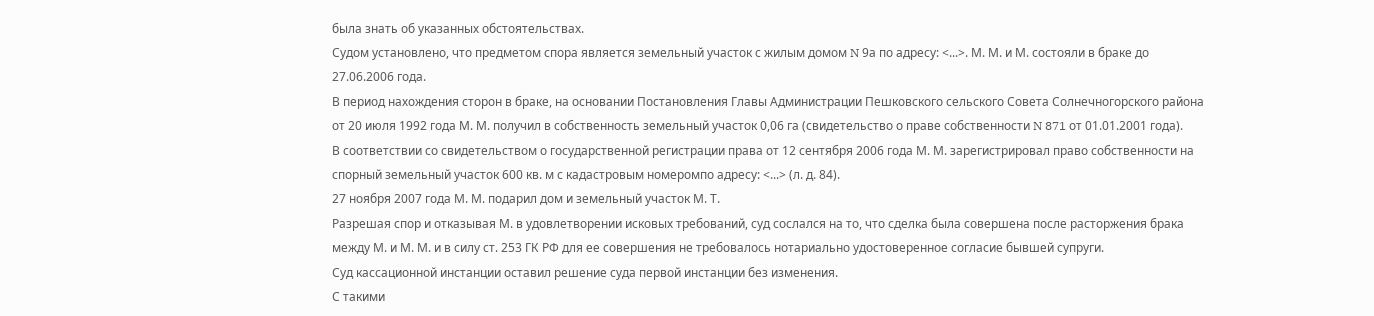была знать об указанных обстоятельствах.
Судом установлено, что предметом спора является земельный участок с жилым домом N 9а по адресу: <...>. М. М. и М. состояли в браке до 27.06.2006 года.
В период нахождения сторон в браке, на основании Постановления Главы Администрации Пешковского сельского Совета Солнечногорского района от 20 июля 1992 года М. М. получил в собственность земельный участок 0,06 га (свидетельство о праве собственности N 871 от 01.01.2001 года).
В соответствии со свидетельством о государственной регистрации права от 12 сентября 2006 года М. М. зарегистрировал право собственности на спорный земельный участок 600 кв. м с кадастровым номеромпо адресу: <...> (л. д. 84).
27 ноября 2007 года М. М. подарил дом и земельный участок М. Т.
Разрешая спор и отказывая М. в удовлетворении исковых требований, суд сослался на то, что сделка была совершена после расторжения брака между М. и М. М. и в силу ст. 253 ГК РФ для ее совершения не требовалось нотариально удостоверенное согласие бывшей супруги.
Суд кассационной инстанции оставил решение суда первой инстанции без изменения.
С такими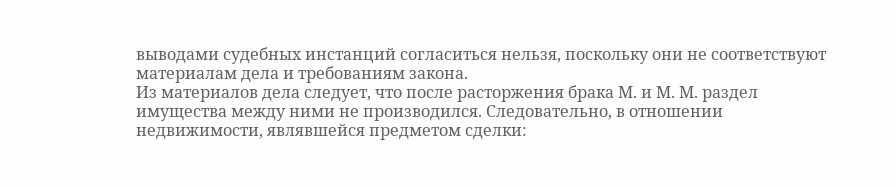выводами судебных инстанций согласиться нельзя, поскольку они не соответствуют материалам дела и требованиям закона.
Из материалов дела следует, что после расторжения брака М. и М. М. раздел имущества между ними не производился. Следовательно, в отношении недвижимости, являвшейся предметом сделки: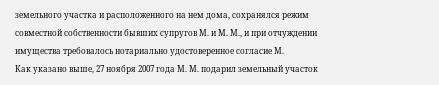земельного участка и расположенного на нем дома, сохранялся режим совместной собственности бывших супругов М. и М. М., и при отчуждении имущества требовалось нотариально удостоверенное согласие М.
Как указано выше, 27 ноября 2007 года М. М. подарил земельный участок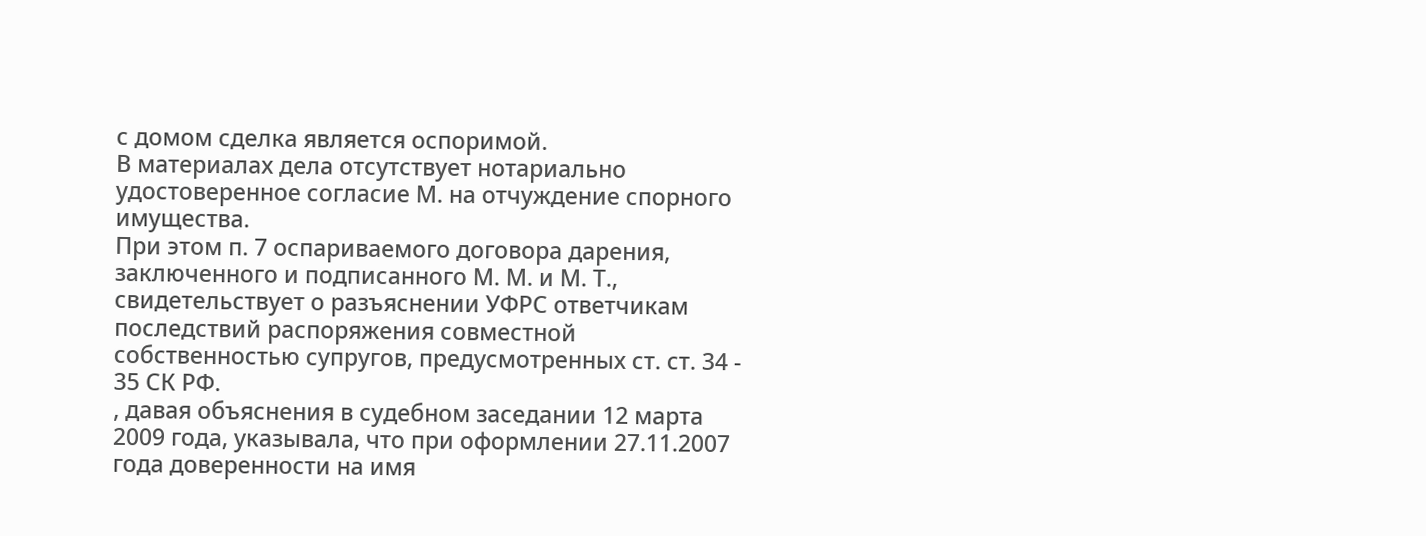с домом сделка является оспоримой.
В материалах дела отсутствует нотариально удостоверенное согласие М. на отчуждение спорного имущества.
При этом п. 7 оспариваемого договора дарения, заключенного и подписанного М. М. и М. Т., свидетельствует о разъяснении УФРС ответчикам последствий распоряжения совместной собственностью супругов, предусмотренных ст. ст. 34 - 35 СК РФ.
, давая объяснения в судебном заседании 12 марта 2009 года, указывала, что при оформлении 27.11.2007 года доверенности на имя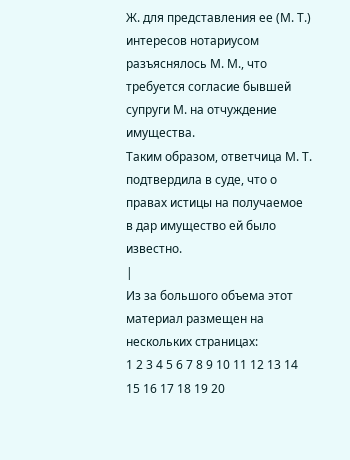Ж. для представления ее (М. Т.) интересов нотариусом разъяснялось М. М., что требуется согласие бывшей супруги М. на отчуждение имущества.
Таким образом, ответчица М. Т. подтвердила в суде, что о правах истицы на получаемое в дар имущество ей было известно.
|
Из за большого объема этот материал размещен на нескольких страницах:
1 2 3 4 5 6 7 8 9 10 11 12 13 14 15 16 17 18 19 20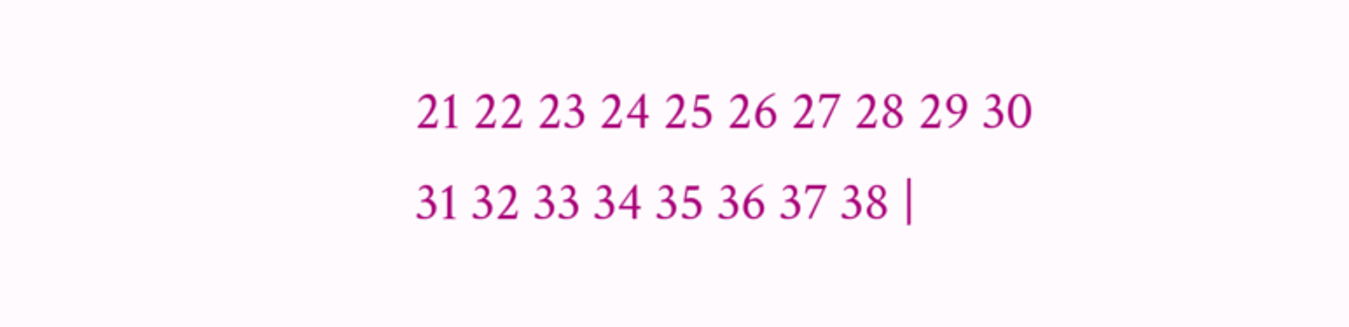21 22 23 24 25 26 27 28 29 30 31 32 33 34 35 36 37 38 |